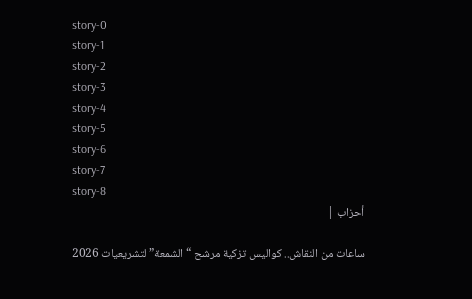story-0
story-1
story-2
story-3
story-4
story-5
story-6
story-7
story-8
أحزاب |

ساعات من النقاش.. كواليس تزكية مرشح “الشمعة” لتشريعيات 2026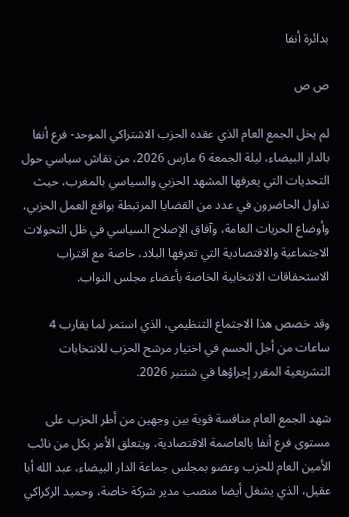بدائرة أنفا

ص ص

لم يخل الجمع العام الذي عقده الحزب الاشتراكي الموحد- فرع أنفا بالدار البيضاء، ليلة الجمعة 6 مارس 2026، من نقاش سياسي حول التحديات التي يعرفها المشهد الحزبي والسياسي بالمغرب، حيث تداول الحاضرون في عدد من القضايا المرتبطة بواقع العمل الحزبي، وأوضاع الحريات العامة، وآفاق الإصلاح السياسي في ظل التحولات الاجتماعية والاقتصادية التي تعرفها البلاد، خاصة مع اقتراب الاستحقاقات الانتخابية الخاصة بأعضاء مجلس النواب.

وقد خصص هذا الاجتماع التنظيمي، الذي استمر لما يقارب 4 ساعات من أجل الحسم في اختيار مرشح الحزب للانتخابات التشريعية المقرر إجراؤها في شتنبر 2026.

شهد الجمع العام منافسة قوية بين وجهين من أطر الحزب على مستوى فرع أنفا بالعاصمة الاقتصادية، ويتعلق الأمر بكل من نائب الأمين العام للحزب وعضو بمجلس جماعة الدار البيضاء، عبد الله أبا عقيل، الذي يشغل أيضا منصب مدير شركة خاصة، وحميد الركراكي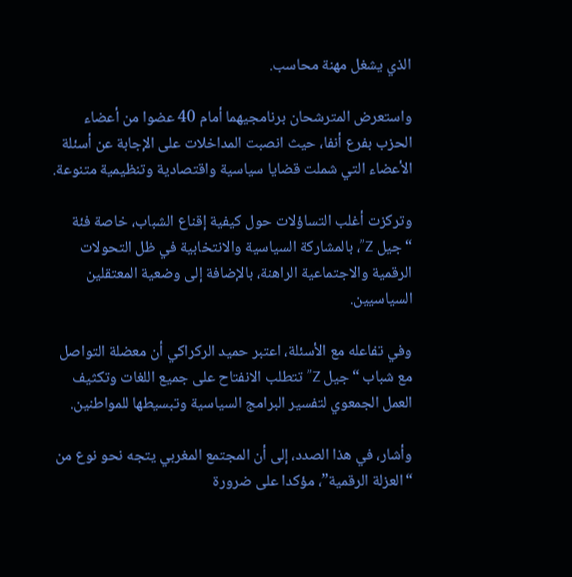الذي يشغل مهنة محاسب.

واستعرض المترشحان برنامجيهما أمام 40 عضوا من أعضاء الحزب بفرع أنفا، حيث انصبت المداخلات على الإجابة عن أسئلة الأعضاء التي شملت قضايا سياسية واقتصادية وتنظيمية متنوعة.

وتركزت أغلب التساؤلات حول كيفية إقناع الشباب، خاصة فئة “جيل Z”، بالمشاركة السياسية والانتخابية في ظل التحولات الرقمية والاجتماعية الراهنة، بالإضافة إلى وضعية المعتقلين السياسيين.

وفي تفاعله مع الأسئلة، اعتبر حميد الركراكي أن معضلة التواصل مع شباب “جيل Z” تتطلب الانفتاح على جميع اللغات وتكثيف العمل الجمعوي لتفسير البرامج السياسية وتبسيطها للمواطنين.

وأشار، في هذا الصدد، إلى أن المجتمع المغربي يتجه نحو نوع من “العزلة الرقمية”، مؤكدا على ضرورة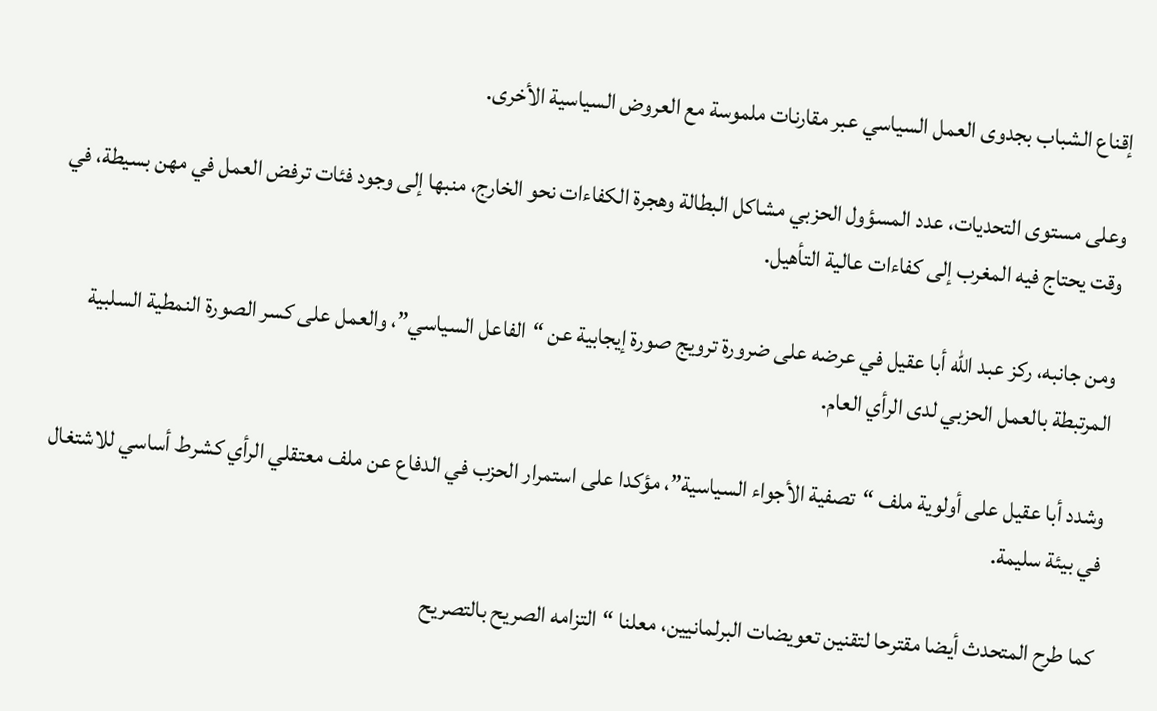إقناع الشباب بجدوى العمل السياسي عبر مقارنات ملموسة مع العروض السياسية الأخرى.

وعلى مستوى التحديات، عدد المسؤول الحزبي مشاكل البطالة وهجرة الكفاءات نحو الخارج، منبها إلى وجود فئات ترفض العمل في مهن بسيطة، في وقت يحتاج فيه المغرب إلى كفاءات عالية التأهيل.

ومن جانبه، ركز عبد الله أبا عقيل في عرضه على ضرورة ترويج صورة إيجابية عن “الفاعل السياسي”، والعمل على كسر الصورة النمطية السلبية المرتبطة بالعمل الحزبي لدى الرأي العام.

وشدد أبا عقيل على أولوية ملف “تصفية الأجواء السياسية”، مؤكدا على استمرار الحزب في الدفاع عن ملف معتقلي الرأي كشرط أساسي للاشتغال في بيئة سليمة.

كما طرح المتحدث أيضا مقترحا لتقنين تعويضات البرلمانيين، معلنا “التزامه الصريح بالتصريح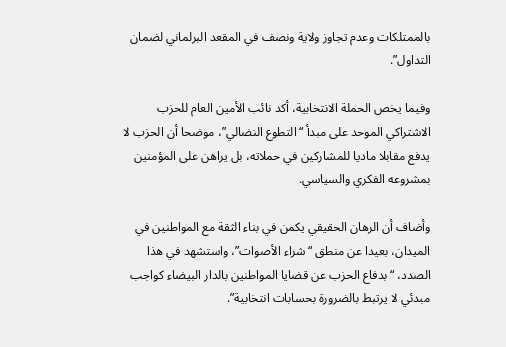بالممتلكات وعدم تجاوز ولاية ونصف في المقعد البرلماني لضمان التداول”.

وفيما يخص الحملة الانتخابية، أكد نائب الأمين العام للحزب الاشتراكي الموحد على مبدأ “التطوع النضالي”، موضحا أن الحزب لا يدفع مقابلا ماديا للمشاركين في حملاته، بل يراهن على المؤمنين بمشروعه الفكري والسياسي.

وأضاف أن الرهان الحقيقي يكمن في بناء الثقة مع المواطنين في الميدان، بعيدا عن منطق “شراء الأصوات”، واستشهد في هذا الصدد، “بدفاع الحزب عن قضايا المواطنين بالدار البيضاء كواجب مبدئي لا يرتبط بالضرورة بحسابات انتخابية”.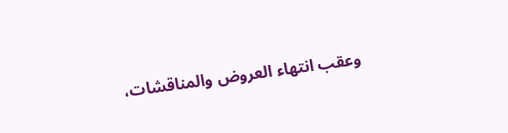وعقب انتهاء العروض والمناقشات،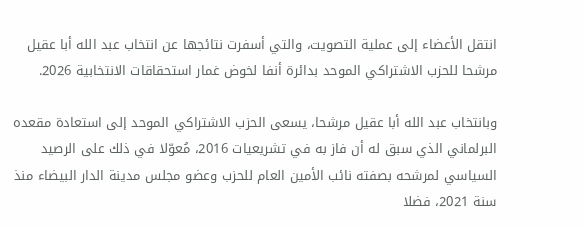انتقل الأعضاء إلى عملية التصويت، والتي أسفرت نتائجها عن انتخاب عبد الله أبا عقيل مرشحا للحزب الاشتراكي الموحد بدائرة أنفا لخوض غمار استحقاقات الانتخابية 2026.

وبانتخاب عبد الله أبا عقيل مرشحا، يسعى الحزب الاشتراكي الموحد إلى استعادة مقعده البرلماني الذي سبق له أن فاز به في تشريعيات 2016، مُعوّلا في ذلك على الرصيد السياسي لمرشحه بصفته نائب الأمين العام للحزب وعضو مجلس مدينة الدار البيضاء منذ سنة 2021، فضلا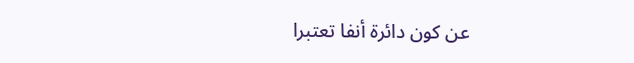عن كون دائرة أنفا تعتبرا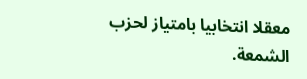معقلا انتخابيا بامتياز لحزب الشمعة.